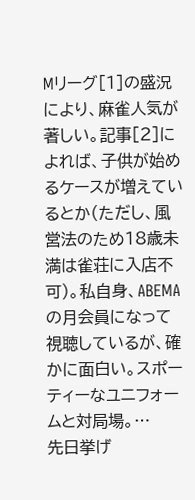Mリーグ[1]の盛況により、麻雀人気が著しい。記事[2]によれば、子供が始めるケースが増えているとか(ただし、風営法のため18歳未満は雀荘に入店不可)。私自身、ABEMAの月会員になって視聴しているが、確かに面白い。スポーティーなユニフォームと対局場。…
先日挙げ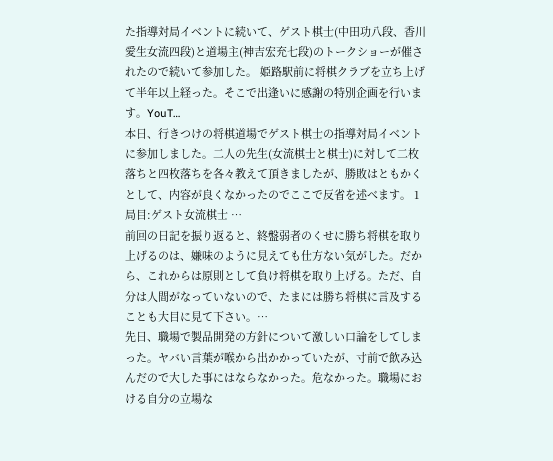た指導対局イベントに続いて、ゲスト棋士(中田功八段、香川愛生女流四段)と道場主(神吉宏充七段)のトークショーが催されたので続いて参加した。 姫路駅前に将棋クラブを立ち上げて半年以上経った。そこで出逢いに感謝の特別企画を行います。YouT…
本日、行きつけの将棋道場でゲスト棋士の指導対局イベントに参加しました。二人の先生(女流棋士と棋士)に対して二枚落ちと四枚落ちを各々教えて頂きましたが、勝敗はともかくとして、内容が良くなかったのでここで反省を述べます。 1局目:ゲスト女流棋士 …
前回の日記を振り返ると、終盤弱者のくせに勝ち将棋を取り上げるのは、嫌味のように見えても仕方ない気がした。だから、これからは原則として負け将棋を取り上げる。ただ、自分は人間がなっていないので、たまには勝ち将棋に言及することも大目に見て下さい。…
先日、職場で製品開発の方針について激しい口論をしてしまった。ヤバい言葉が喉から出かかっていたが、寸前で飲み込んだので大した事にはならなかった。危なかった。職場における自分の立場な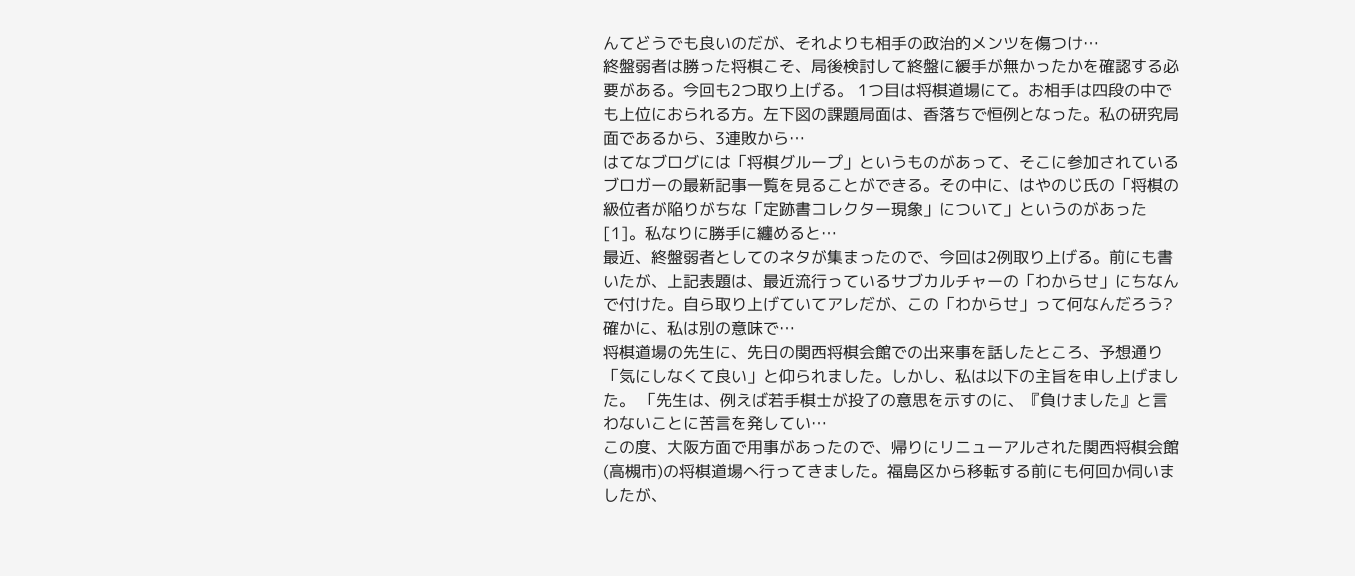んてどうでも良いのだが、それよりも相手の政治的メンツを傷つけ…
終盤弱者は勝った将棋こそ、局後検討して終盤に緩手が無かったかを確認する必要がある。今回も2つ取り上げる。 1つ目は将棋道場にて。お相手は四段の中でも上位におられる方。左下図の課題局面は、香落ちで恒例となった。私の研究局面であるから、3連敗から…
はてなブログには「将棋グループ」というものがあって、そこに参加されているブロガーの最新記事一覧を見ることができる。その中に、はやのじ氏の「将棋の級位者が陥りがちな「定跡書コレクター現象」について」というのがあった[1]。私なりに勝手に纏めると…
最近、終盤弱者としてのネタが集まったので、今回は2例取り上げる。前にも書いたが、上記表題は、最近流行っているサブカルチャーの「わからせ」にちなんで付けた。自ら取り上げていてアレだが、この「わからせ」って何なんだろう? 確かに、私は別の意味で…
将棋道場の先生に、先日の関西将棋会館での出来事を話したところ、予想通り「気にしなくて良い」と仰られました。しかし、私は以下の主旨を申し上げました。 「先生は、例えば若手棋士が投了の意思を示すのに、『負けました』と言わないことに苦言を発してい…
この度、大阪方面で用事があったので、帰りにリニューアルされた関西将棋会館(高槻市)の将棋道場へ行ってきました。福島区から移転する前にも何回か伺いましたが、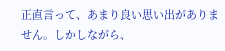正直言って、あまり良い思い出がありません。しかしながら、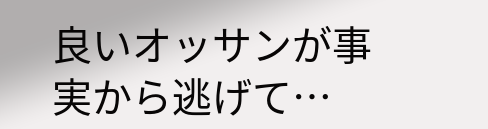良いオッサンが事実から逃げて…